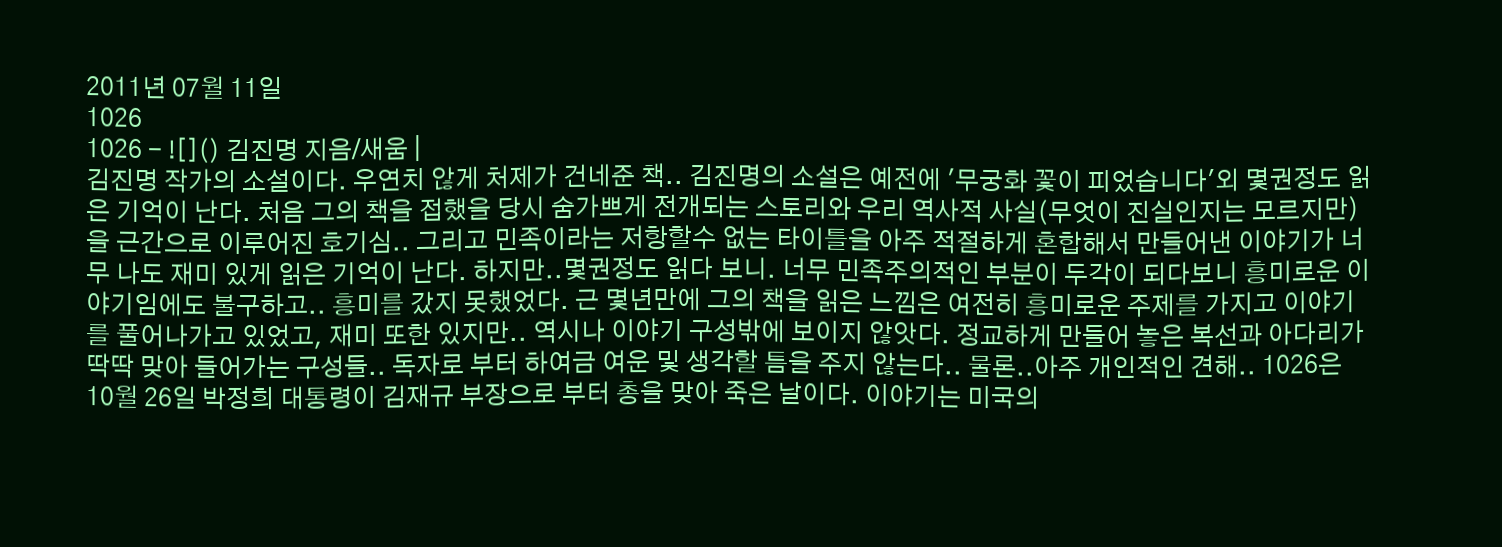2011년 07월 11일
1026
1026 - ![]() 김진명 지음/새움 |
김진명 작가의 소설이다. 우연치 않게 처제가 건네준 책.. 김진명의 소설은 예전에 '무궁화 꽃이 피었습니다'외 몇권정도 읽은 기억이 난다. 처음 그의 책을 접했을 당시 숨가쁘게 전개되는 스토리와 우리 역사적 사실(무엇이 진실인지는 모르지만)을 근간으로 이루어진 호기심.. 그리고 민족이라는 저항할수 없는 타이틀을 아주 적절하게 혼합해서 만들어낸 이야기가 너무 나도 재미 있게 읽은 기억이 난다. 하지만..몇권정도 읽다 보니. 너무 민족주의적인 부분이 두각이 되다보니 흥미로운 이야기임에도 불구하고.. 흥미를 갔지 못했었다. 근 몇년만에 그의 책을 읽은 느낌은 여전히 흥미로운 주제를 가지고 이야기를 풀어나가고 있었고, 재미 또한 있지만.. 역시나 이야기 구성밖에 보이지 않앗다. 정교하게 만들어 놓은 복선과 아다리가 딱딱 맞아 들어가는 구성들.. 독자로 부터 하여금 여운 및 생각할 틈을 주지 않는다.. 물론..아주 개인적인 견해.. 1026은 10월 26일 박정희 대통령이 김재규 부장으로 부터 총을 맞아 죽은 날이다. 이야기는 미국의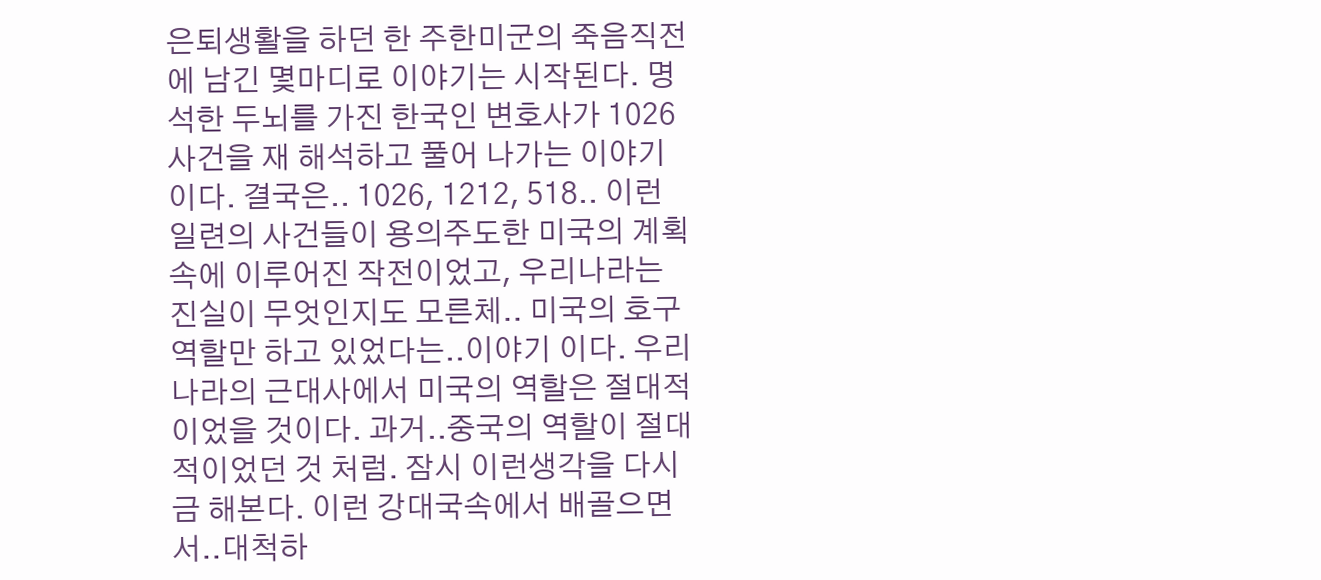은퇴생활을 하던 한 주한미군의 죽음직전에 남긴 몇마디로 이야기는 시작된다. 명석한 두뇌를 가진 한국인 변호사가 1026사건을 재 해석하고 풀어 나가는 이야기 이다. 결국은.. 1026, 1212, 518.. 이런 일련의 사건들이 용의주도한 미국의 계획속에 이루어진 작전이었고, 우리나라는 진실이 무엇인지도 모른체.. 미국의 호구 역할만 하고 있었다는..이야기 이다. 우리나라의 근대사에서 미국의 역할은 절대적이었을 것이다. 과거..중국의 역할이 절대적이었던 것 처럼. 잠시 이런생각을 다시금 해본다. 이런 강대국속에서 배골으면서..대척하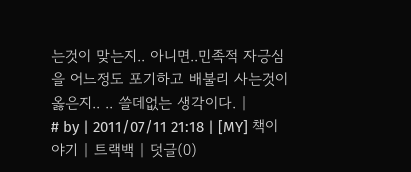는것이 맞는지.. 아니면..민족적 자긍심을 어느정도 포기하고 배불리 사는것이 옳은지.. .. 쓸데없는 생각이다. |
# by | 2011/07/11 21:18 | [MY] 책이야기 | 트랙백 | 덧글(0)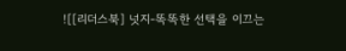![[리더스북] 넛지-똑똑한 선택을 이끄는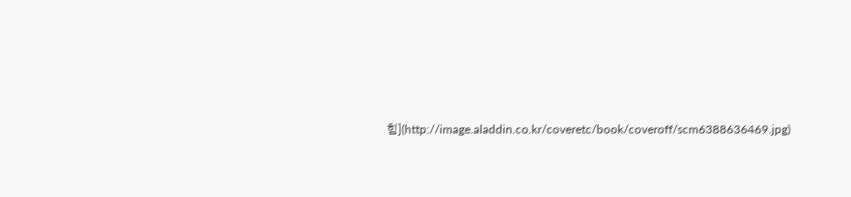힘](http://image.aladdin.co.kr/coveretc/book/coveroff/scm6388636469.jpg)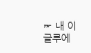☞ 내 이글루에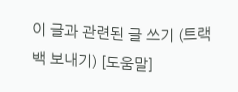이 글과 관련된 글 쓰기 (트랙백 보내기) [도움말]